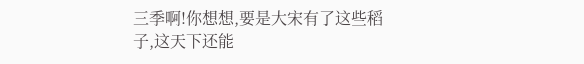三季啊!你想想,要是大宋有了这些稻子,这天下还能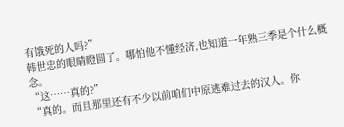有饿死的人吗?”
韩世忠的眼睛瞪圆了。哪怕他不懂经济,也知道一年熟三季是个什么概念。
“这……真的?”
“真的。而且那里还有不少以前咱们中原逃难过去的汉人。你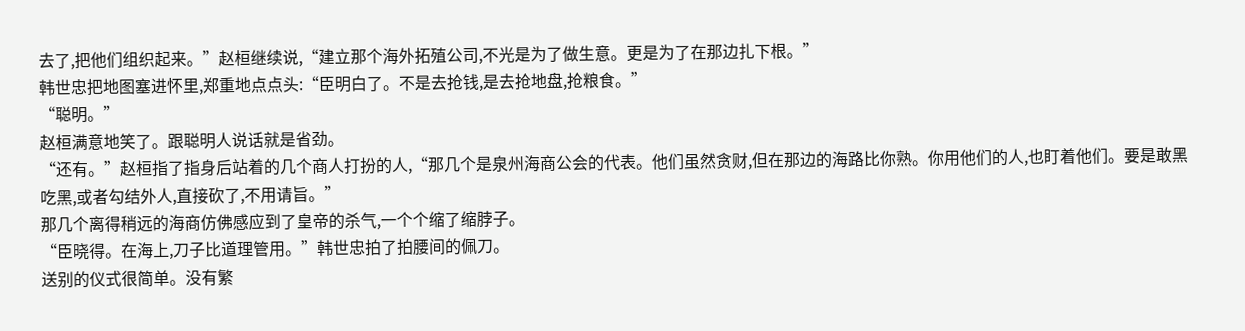去了,把他们组织起来。”赵桓继续说,“建立那个海外拓殖公司,不光是为了做生意。更是为了在那边扎下根。”
韩世忠把地图塞进怀里,郑重地点点头:“臣明白了。不是去抢钱,是去抢地盘,抢粮食。”
“聪明。”
赵桓满意地笑了。跟聪明人说话就是省劲。
“还有。”赵桓指了指身后站着的几个商人打扮的人,“那几个是泉州海商公会的代表。他们虽然贪财,但在那边的海路比你熟。你用他们的人,也盯着他们。要是敢黑吃黑,或者勾结外人,直接砍了,不用请旨。”
那几个离得稍远的海商仿佛感应到了皇帝的杀气,一个个缩了缩脖子。
“臣晓得。在海上,刀子比道理管用。”韩世忠拍了拍腰间的佩刀。
送别的仪式很简单。没有繁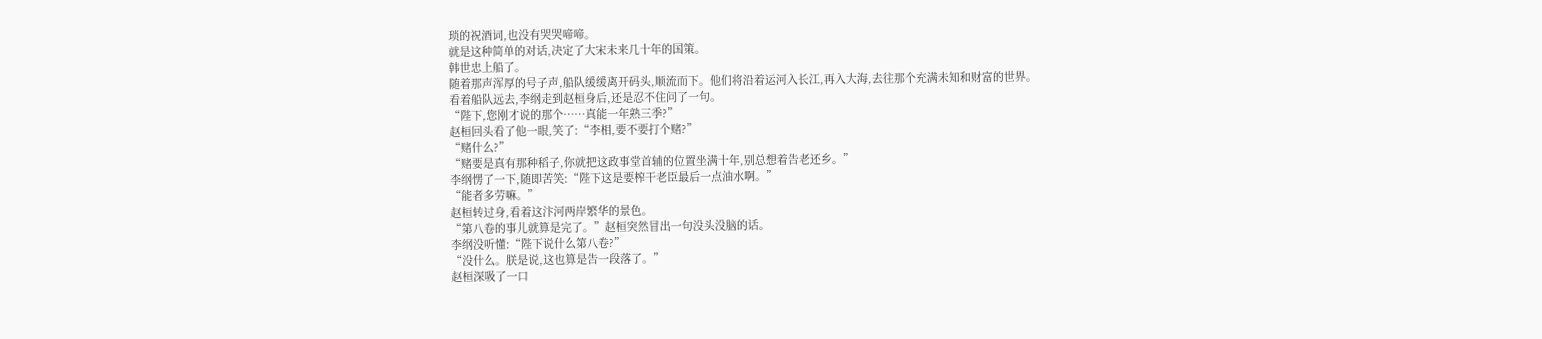琐的祝酒词,也没有哭哭啼啼。
就是这种简单的对话,决定了大宋未来几十年的国策。
韩世忠上船了。
随着那声浑厚的号子声,船队缓缓离开码头,顺流而下。他们将沿着运河入长江,再入大海,去往那个充满未知和财富的世界。
看着船队远去,李纲走到赵桓身后,还是忍不住问了一句。
“陛下,您刚才说的那个……真能一年熟三季?”
赵桓回头看了他一眼,笑了:“李相,要不要打个赌?”
“赌什么?”
“赌要是真有那种稻子,你就把这政事堂首辅的位置坐满十年,别总想着告老还乡。”
李纲愣了一下,随即苦笑:“陛下这是要榨干老臣最后一点油水啊。”
“能者多劳嘛。”
赵桓转过身,看着这汴河两岸繁华的景色。
“第八卷的事儿就算是完了。”赵桓突然冒出一句没头没脑的话。
李纲没听懂:“陛下说什么第八卷?”
“没什么。朕是说,这也算是告一段落了。”
赵桓深吸了一口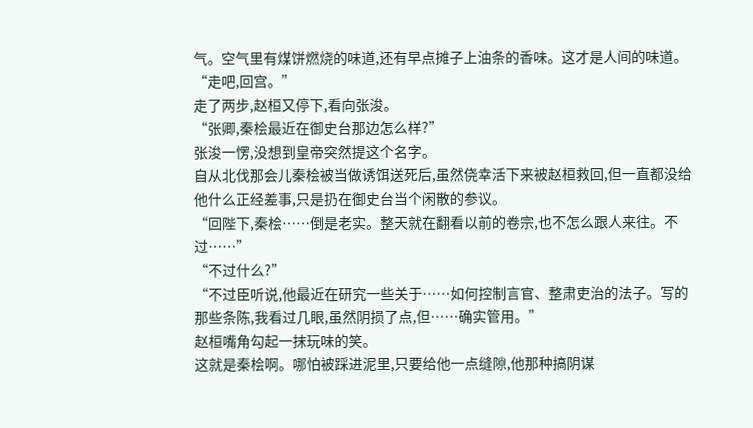气。空气里有煤饼燃烧的味道,还有早点摊子上油条的香味。这才是人间的味道。
“走吧,回宫。”
走了两步,赵桓又停下,看向张浚。
“张卿,秦桧最近在御史台那边怎么样?”
张浚一愣,没想到皇帝突然提这个名字。
自从北伐那会儿秦桧被当做诱饵送死后,虽然侥幸活下来被赵桓救回,但一直都没给他什么正经差事,只是扔在御史台当个闲散的参议。
“回陛下,秦桧……倒是老实。整天就在翻看以前的卷宗,也不怎么跟人来往。不过……”
“不过什么?”
“不过臣听说,他最近在研究一些关于……如何控制言官、整肃吏治的法子。写的那些条陈,我看过几眼,虽然阴损了点,但……确实管用。”
赵桓嘴角勾起一抹玩味的笑。
这就是秦桧啊。哪怕被踩进泥里,只要给他一点缝隙,他那种搞阴谋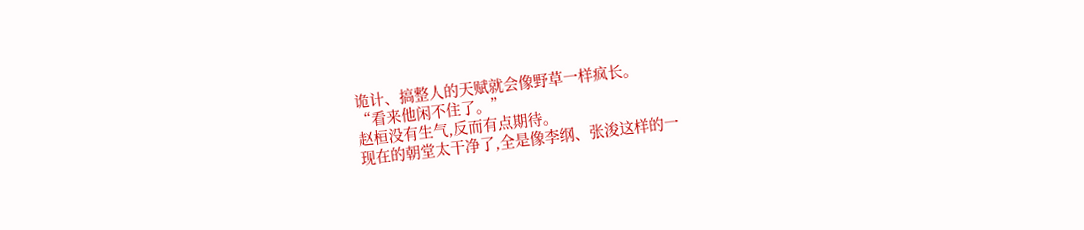诡计、搞整人的天赋就会像野草一样疯长。
“看来他闲不住了。”
赵桓没有生气,反而有点期待。
现在的朝堂太干净了,全是像李纲、张浚这样的一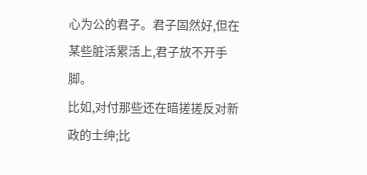心为公的君子。君子固然好,但在某些脏活累活上,君子放不开手脚。
比如,对付那些还在暗搓搓反对新政的士绅;比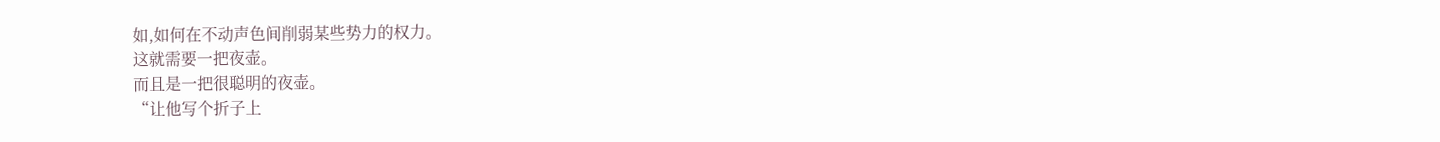如,如何在不动声色间削弱某些势力的权力。
这就需要一把夜壶。
而且是一把很聪明的夜壶。
“让他写个折子上